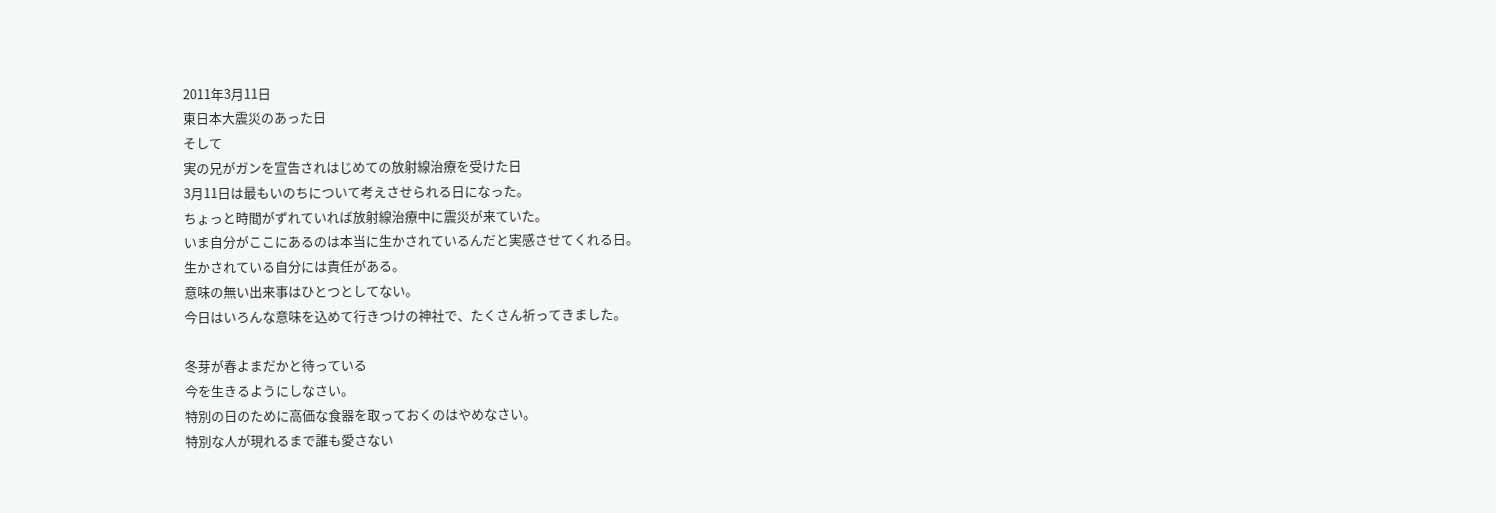2011年3月11日
東日本大震災のあった日
そして
実の兄がガンを宣告されはじめての放射線治療を受けた日
3月11日は最もいのちについて考えさせられる日になった。
ちょっと時間がずれていれば放射線治療中に震災が来ていた。
いま自分がここにあるのは本当に生かされているんだと実感させてくれる日。
生かされている自分には責任がある。
意味の無い出来事はひとつとしてない。
今日はいろんな意味を込めて行きつけの神社で、たくさん祈ってきました。

冬芽が春よまだかと待っている
今を生きるようにしなさい。
特別の日のために高価な食器を取っておくのはやめなさい。
特別な人が現れるまで誰も愛さない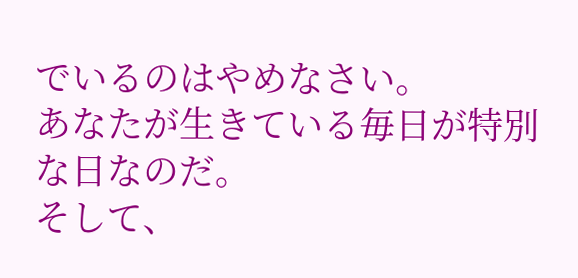でいるのはやめなさい。
あなたが生きている毎日が特別な日なのだ。
そして、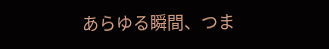あらゆる瞬間、つま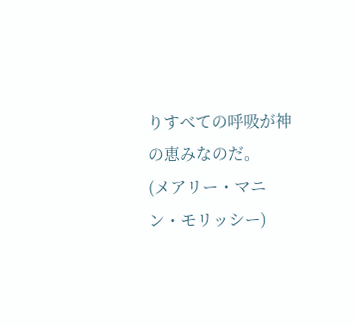りすべての呼吸が神の恵みなのだ。
(メアリー・マニン・モリッシー)